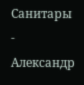Санитары - Александр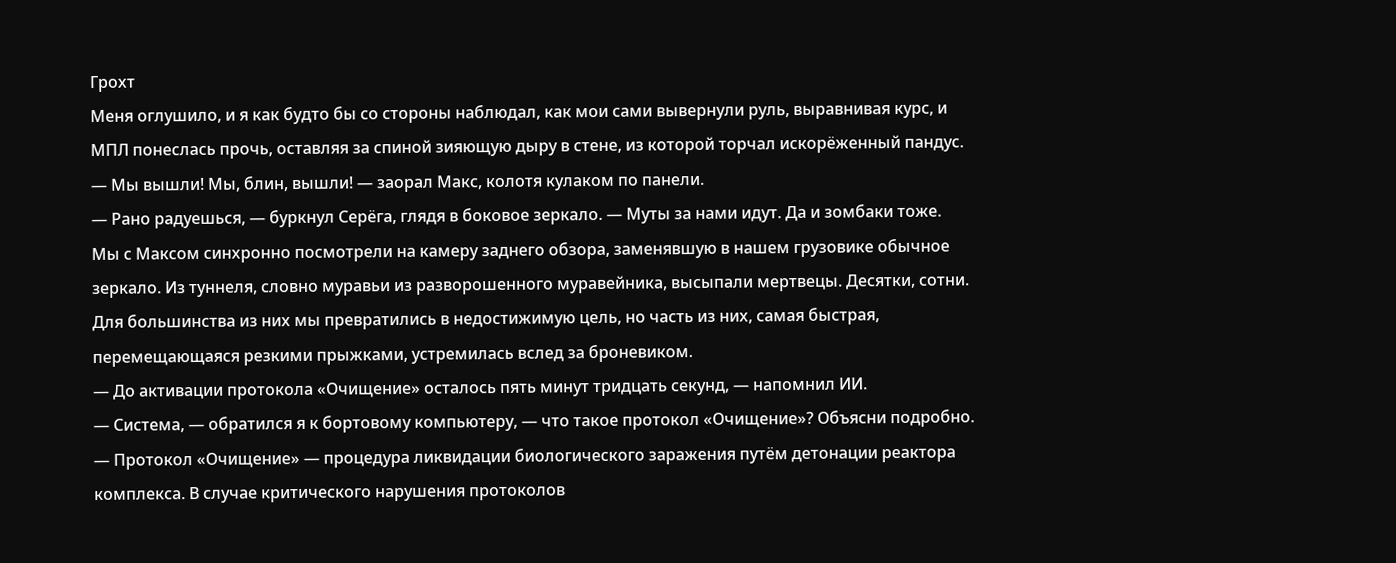Грохт
Меня оглушило, и я как будто бы со стороны наблюдал, как мои сами вывернули руль, выравнивая курс, и МПЛ понеслась прочь, оставляя за спиной зияющую дыру в стене, из которой торчал искорёженный пандус.
— Мы вышли! Мы, блин, вышли! — заорал Макс, колотя кулаком по панели.
— Рано радуешься, — буркнул Серёга, глядя в боковое зеркало. — Муты за нами идут. Да и зомбаки тоже.
Мы с Максом синхронно посмотрели на камеру заднего обзора, заменявшую в нашем грузовике обычное зеркало. Из туннеля, словно муравьи из разворошенного муравейника, высыпали мертвецы. Десятки, сотни. Для большинства из них мы превратились в недостижимую цель, но часть из них, самая быстрая, перемещающаяся резкими прыжками, устремилась вслед за броневиком.
— До активации протокола «Очищение» осталось пять минут тридцать секунд, — напомнил ИИ.
— Система, — обратился я к бортовому компьютеру, — что такое протокол «Очищение»? Объясни подробно.
— Протокол «Очищение» — процедура ликвидации биологического заражения путём детонации реактора комплекса. В случае критического нарушения протоколов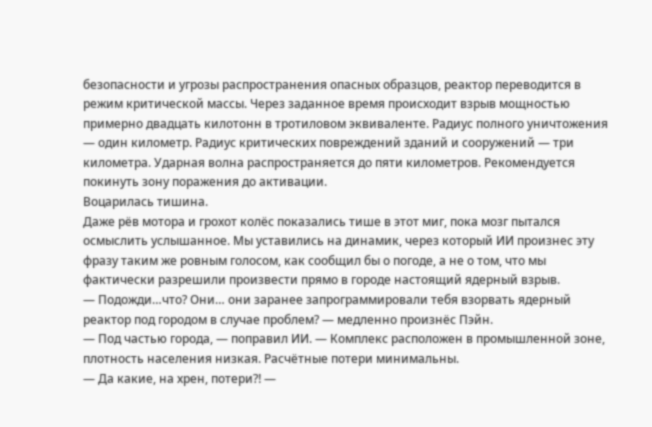безопасности и угрозы распространения опасных образцов, реактор переводится в режим критической массы. Через заданное время происходит взрыв мощностью примерно двадцать килотонн в тротиловом эквиваленте. Радиус полного уничтожения — один километр. Радиус критических повреждений зданий и сооружений — три километра. Ударная волна распространяется до пяти километров. Рекомендуется покинуть зону поражения до активации.
Воцарилась тишина.
Даже рёв мотора и грохот колёс показались тише в этот миг, пока мозг пытался осмыслить услышанное. Мы уставились на динамик, через который ИИ произнес эту фразу таким же ровным голосом, как сообщил бы о погоде, а не о том, что мы фактически разрешили произвести прямо в городе настоящий ядерный взрыв.
— Подожди…что? Они… они заранее запрограммировали тебя взорвать ядерный реактор под городом в случае проблем? — медленно произнёс Пэйн.
— Под частью города, — поправил ИИ. — Комплекс расположен в промышленной зоне, плотность населения низкая. Расчётные потери минимальны.
— Да какие, на хрен, потери⁈ —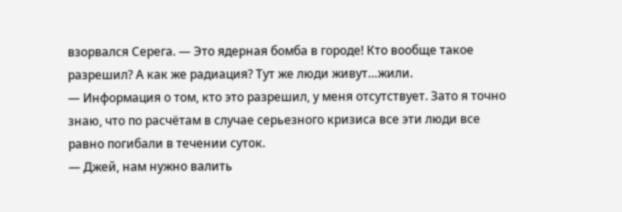взорвался Серега. — Это ядерная бомба в городе! Кто вообще такое разрешил? А как же радиация? Тут же люди живут…жили.
— Информация о том, кто это разрешил, у меня отсутствует. Зато я точно знаю, что по расчётам в случае серьезного кризиса все эти люди все равно погибали в течении суток.
— Джей, нам нужно валить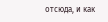отсюда, и как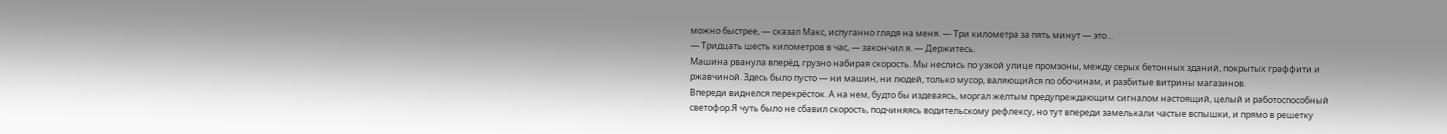можно быстрее, — сказал Макс, испуганно глядя на меня. — Три километра за пять минут — это…
— Тридцать шесть километров в час, — закончил я. — Держитесь.
Машина рванула вперёд, грузно набирая скорость. Мы неслись по узкой улице промзоны, между серых бетонных зданий, покрытых граффити и ржавчиной. Здесь было пусто — ни машин, ни людей, только мусор, валяющийся по обочинам, и разбитые витрины магазинов.
Впереди виднелся перекрёсток. А на нем, будто бы издеваясь, моргал желтым предупреждающим сигналом настоящий, целый и работоспособный светофор.Я чуть было не сбавил скорость, подчиняясь водительскому рефлексу, но тут впереди замелькали частые вспышки, и прямо в решетку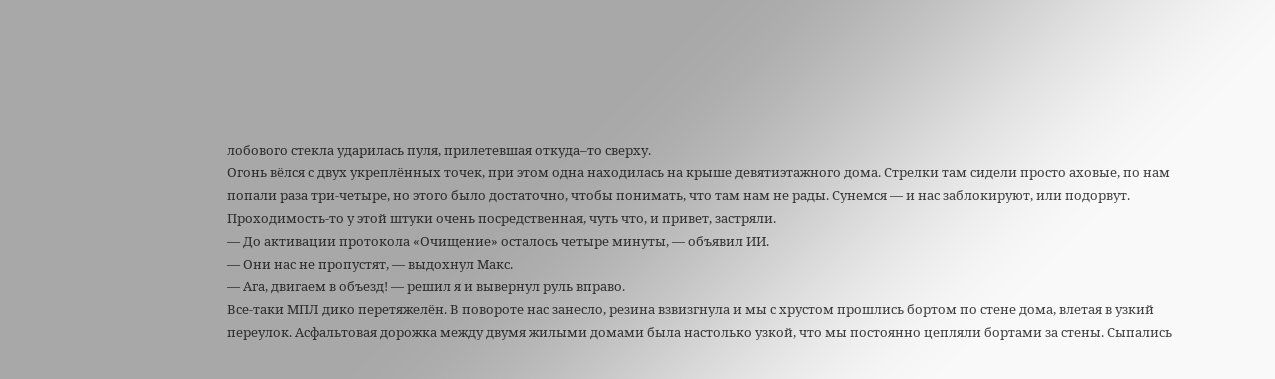лобового стекла ударилась пуля, прилетевшая откуда–то сверху.
Огонь вёлся с двух укреплённых точек, при этом одна находилась на крыше девятиэтажного дома. Стрелки там сидели просто аховые, по нам попали раза три-четыре, но этого было достаточно, чтобы понимать, что там нам не рады. Сунемся — и нас заблокируют, или подорвут. Проходимость-то у этой штуки очень посредственная, чуть что, и привет, застряли.
— До активации протокола «Очищение» осталось четыре минуты, — объявил ИИ.
— Они нас не пропустят, — выдохнул Макс.
— Ага, двигаем в объезд! — решил я и вывернул руль вправо.
Все-таки МПЛ дико перетяжелён. В повороте нас занесло, резина взвизгнула и мы с хрустом прошлись бортом по стене дома, влетая в узкий переулок. Асфальтовая дорожка между двумя жилыми домами была настолько узкой, что мы постоянно цепляли бортами за стены. Сыпались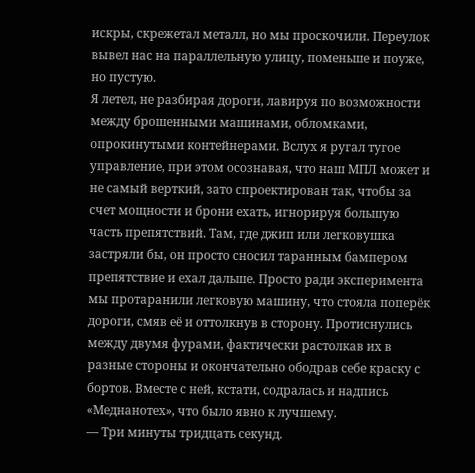искры, скрежетал металл, но мы проскочили. Переулок вывел нас на параллельную улицу, поменьше и поуже, но пустую.
Я летел, не разбирая дороги, лавируя по возможности между брошенными машинами, обломками, опрокинутыми контейнерами. Вслух я ругал тугое управление, при этом осознавая, что наш МПЛ может и не самый верткий, зато спроектирован так, чтобы за счет мощности и брони ехать, игнорируя большую часть препятствий. Там, где джип или легковушка застряли бы, он просто сносил таранным бампером препятствие и ехал дальше. Просто ради эксперимента мы протаранили легковую машину, что стояла поперёк дороги, смяв её и оттолкнув в сторону. Протиснулись между двумя фурами, фактически растолкав их в разные стороны и окончательно ободрав себе краску с бортов. Вместе с ней, кстати, содралась и надпись «Меднанотех», что было явно к лучшему.
— Три минуты тридцать секунд.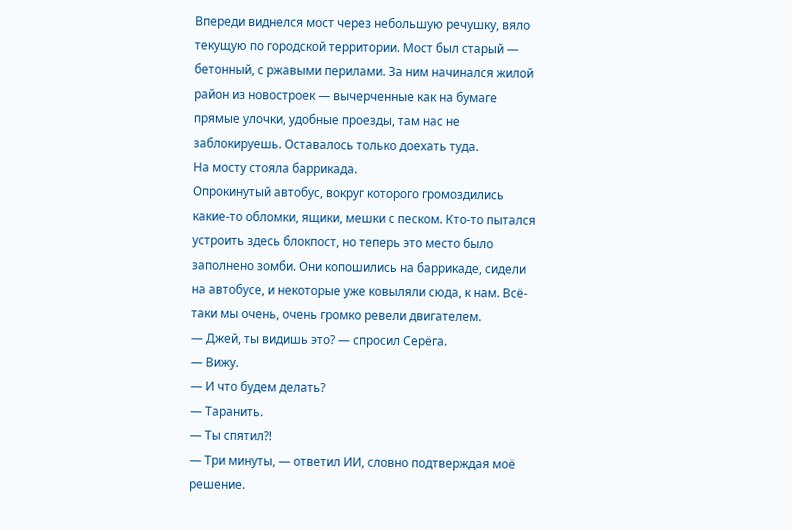Впереди виднелся мост через небольшую речушку, вяло текущую по городской территории. Мост был старый — бетонный, с ржавыми перилами. За ним начинался жилой район из новостроек — вычерченные как на бумаге прямые улочки, удобные проезды, там нас не заблокируешь. Оставалось только доехать туда.
На мосту стояла баррикада.
Опрокинутый автобус, вокруг которого громоздились какие-то обломки, ящики, мешки с песком. Кто-то пытался устроить здесь блокпост, но теперь это место было заполнено зомби. Они копошились на баррикаде, сидели на автобусе, и некоторые уже ковыляли сюда, к нам. Всё-таки мы очень, очень громко ревели двигателем.
— Джей, ты видишь это? — спросил Серёга.
— Вижу.
— И что будем делать?
— Таранить.
— Ты спятил⁈
— Три минуты, — ответил ИИ, словно подтверждая моё решение.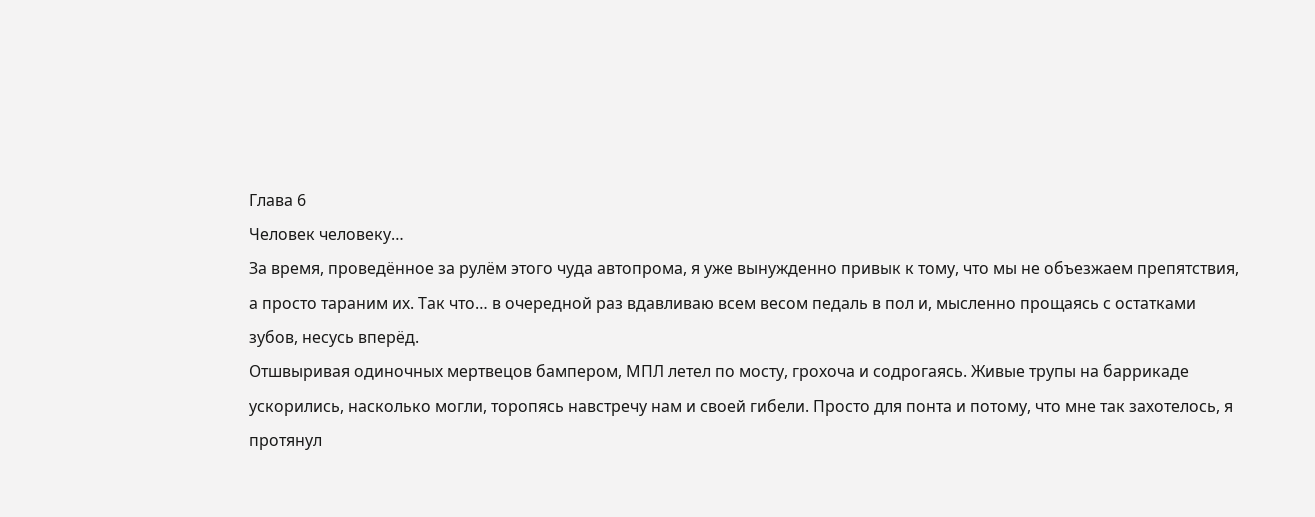Глава 6
Человек человеку…
За время, проведённое за рулём этого чуда автопрома, я уже вынужденно привык к тому, что мы не объезжаем препятствия, а просто тараним их. Так что… в очередной раз вдавливаю всем весом педаль в пол и, мысленно прощаясь с остатками зубов, несусь вперёд.
Отшвыривая одиночных мертвецов бампером, МПЛ летел по мосту, грохоча и содрогаясь. Живые трупы на баррикаде ускорились, насколько могли, торопясь навстречу нам и своей гибели. Просто для понта и потому, что мне так захотелось, я протянул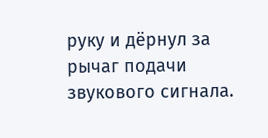руку и дёрнул за рычаг подачи звукового сигнала.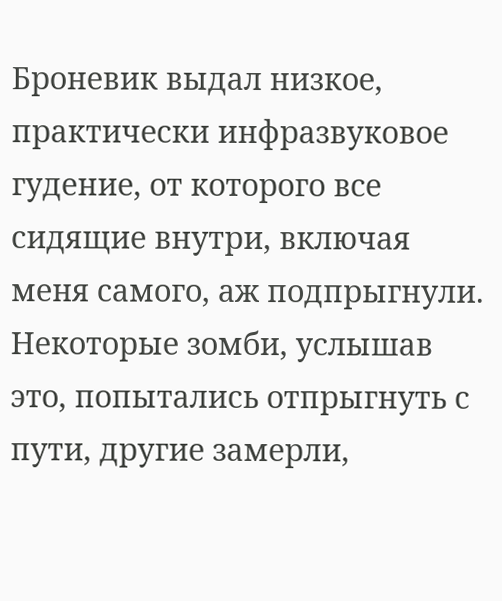Броневик выдал низкое, практически инфразвуковое гудение, от которого все сидящие внутри, включая меня самого, аж подпрыгнули. Некоторые зомби, услышав это, попытались отпрыгнуть с пути, другие замерли,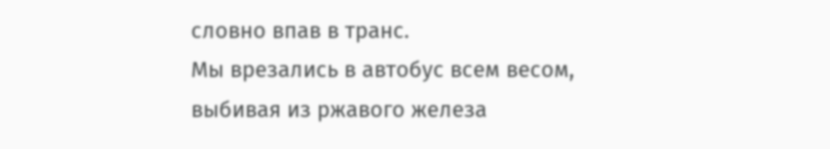словно впав в транс.
Мы врезались в автобус всем весом, выбивая из ржавого железа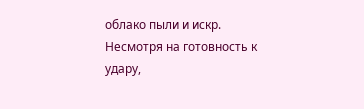облако пыли и искр.
Несмотря на готовность к удару,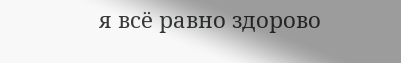я всё равно здорово